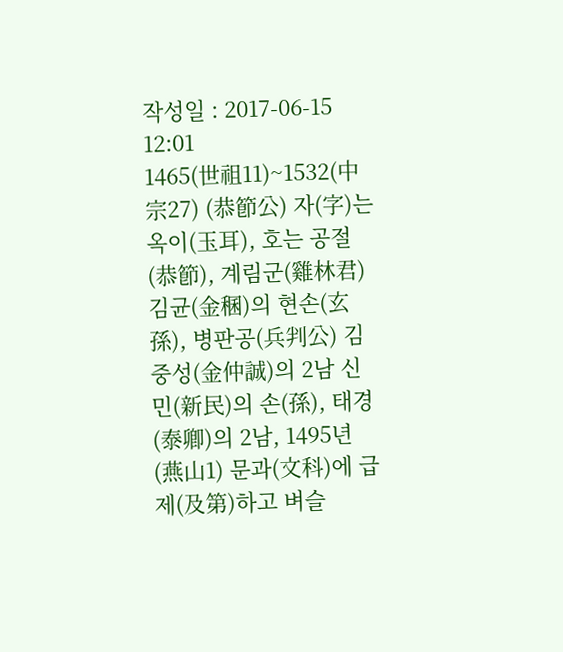작성일 : 2017-06-15 12:01
1465(世祖11)~1532(中宗27) (恭節公) 자(字)는 옥이(玉耳), 호는 공절(恭節), 계림군(雞林君) 김균(金稛)의 현손(玄孫), 병판공(兵判公) 김중성(金仲誠)의 2남 신민(新民)의 손(孫), 태경(泰卿)의 2남, 1495년(燕山1) 문과(文科)에 급제(及第)하고 벼슬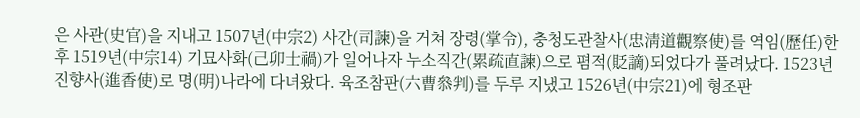은 사관(史官)을 지내고 1507년(中宗2) 사간(司諫)을 거쳐 장령(掌令), 충청도관찰사(忠淸道觀察使)를 역임(歷任)한 후 1519년(中宗14) 기묘사화(己卯士禍)가 일어나자 누소직간(累疏直諫)으로 폄적(貶謫)되었다가 풀려났다. 1523년 진향사(進香使)로 명(明)나라에 다녀왔다. 육조참판(六曹叅判)를 두루 지냈고 1526년(中宗21)에 형조판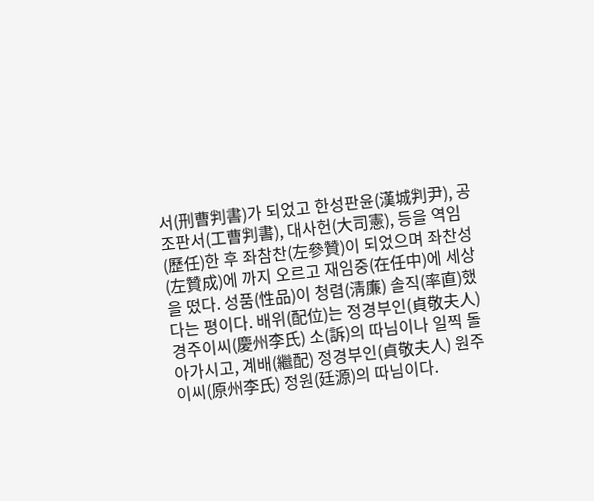서(刑曹判書)가 되었고 한성판윤(漢城判尹), 공조판서(工曹判書), 대사헌(大司憲), 등을 역임(歷任)한 후 좌참찬(左參贊)이 되었으며 좌찬성(左贊成)에 까지 오르고 재임중(在任中)에 세상을 떴다. 성품(性品)이 청렴(淸廉) 솔직(率直)했다는 평이다. 배위(配位)는 정경부인(貞敬夫人) 경주이씨(慶州李氏) 소(訴)의 따님이나 일찍 돌아가시고, 계배(繼配) 정경부인(貞敬夫人) 원주이씨(原州李氏) 정원(廷源)의 따님이다.